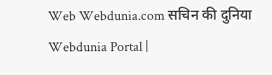Web Webdunia.com सचिन की दुनिया
Webdunia Portal |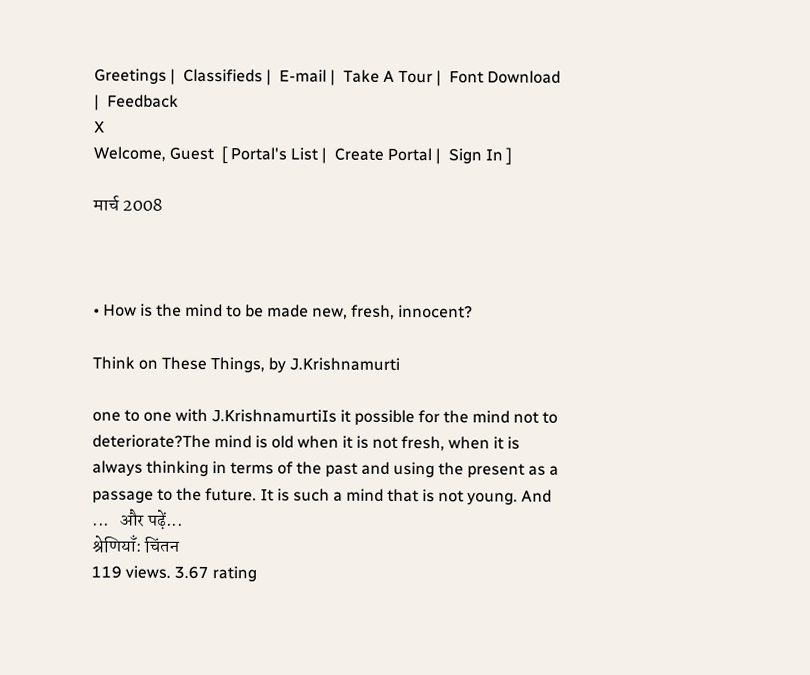Greetings |  Classifieds |  E-mail |  Take A Tour |  Font Download |  Feedback
X
Welcome, Guest  [ Portal's List |  Create Portal |  Sign In ]

मार्च 2008



• How is the mind to be made new, fresh, innocent?

Think on These Things, by J.Krishnamurti

one to one with J.KrishnamurtiIs it possible for the mind not to deteriorate?The mind is old when it is not fresh, when it is always thinking in terms of the past and using the present as a passage to the future. It is such a mind that is not young. And ...   और पढ़ें...
श्रेणियाँ: चिंतन
119 views. 3.67 rating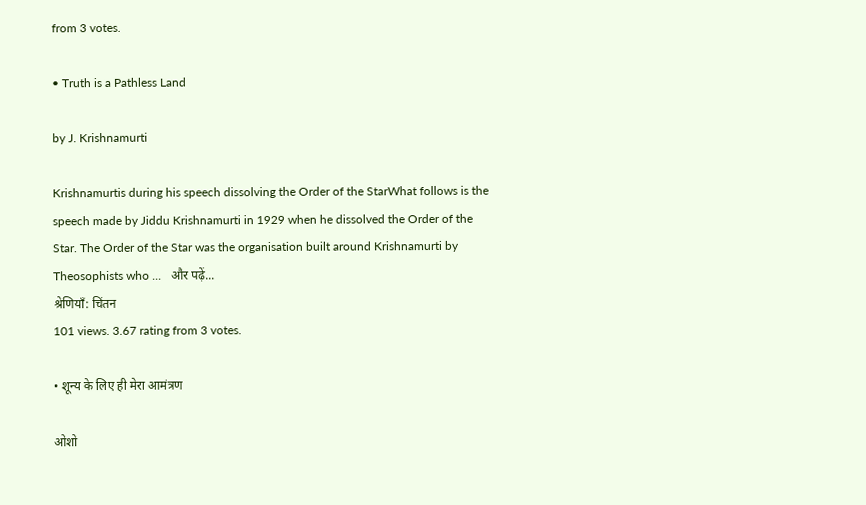from 3 votes.

• Truth is a Pathless Land

by J. Krishnamurti

Krishnamurtis during his speech dissolving the Order of the StarWhat follows is the speech made by Jiddu Krishnamurti in 1929 when he dissolved the Order of the Star. The Order of the Star was the organisation built around Krishnamurti by Theosophists who ...   और पढ़ें...
श्रेणियाँ: चिंतन
101 views. 3.67 rating from 3 votes.

• शून्य के लिए ही मेरा आमंत्रण

ओशो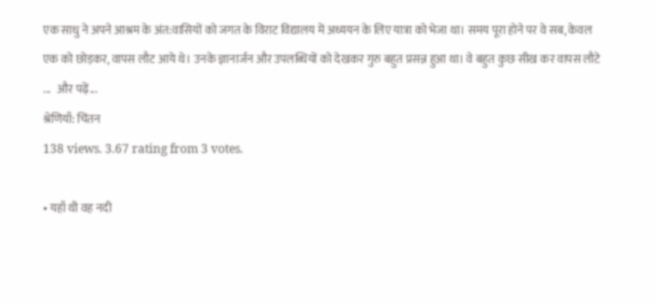एक साधु ने अपने आश्रम के अंत:वासियों को जगत के विराट विद्यालय में अध्ययन के लिए यात्रा को भेजा था। समय पूरा होने पर वे सब, केवल एक को छोड़कर, वापस लौट आये थे। उनके ज्ञानार्जन और उपलब्धियों को देखकर गुरु बहुत प्रसन्न हुआ था। वे बहुत कुछ सीख कर वापस लौटे ...   और पढ़ें...
श्रेणियाँ: चिंतन
138 views. 3.67 rating from 3 votes.

• यहाँ थी वह नदी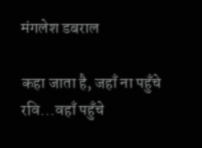मंगलेश डबराल

कहा जाता है, जहाँ ना पहुँचे रवि...वहाँ पहुँचे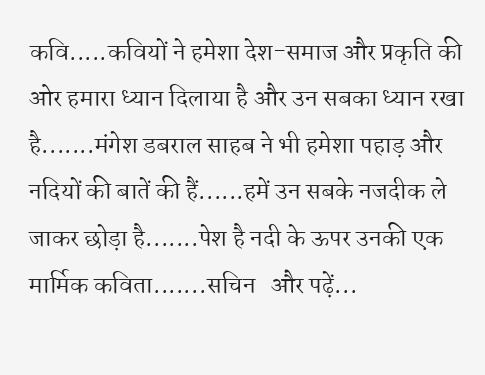कवि.....कवियों ने हमेशा देश-समाज और प्रकृति की ओर हमारा ध्यान दिलाया है और उन सबका ध्यान रखा है.......मंगेश डबराल साहब ने भी हमेशा पहाड़ और नदियों की बातें की हैं......हमें उन सबके नजदीक ले जाकर छोड़ा है.......पेश है नदी के ऊपर उनकी एक मार्मिक कविता.......सचिन   और पढ़ें...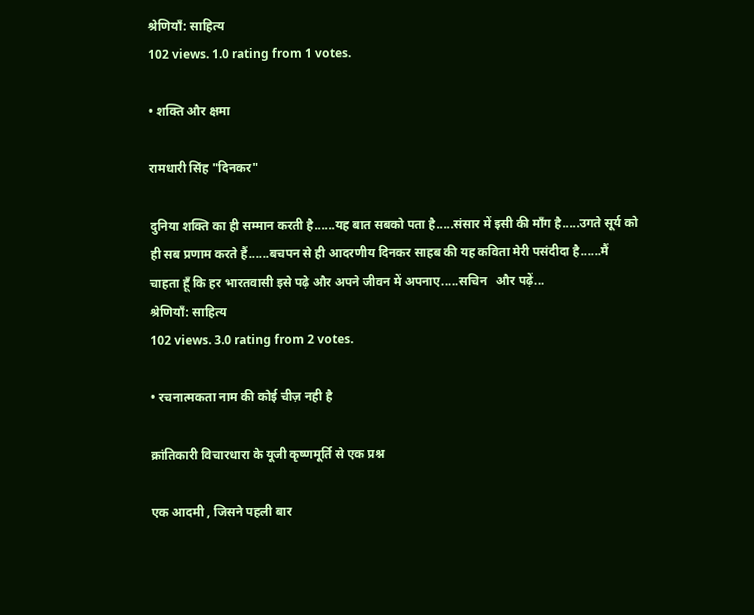श्रेणियाँ: साहित्य
102 views. 1.0 rating from 1 votes.

• शक्ति और क्षमा

रामधारी सिंह "दिनकर"

दुनिया शक्ति का ही सम्मान करती है......यह बात सबको पता है.....संसार में इसी की माँग है.....उगते सूर्य को ही सब प्रणाम करते हैं......बचपन से ही आदरणीय दिनकर साहब की यह कविता मेरी पसंदीदा है......मैं चाहता हूँ कि हर भारतवासी इसे पढ़े और अपने जीवन में अपनाए.....सचिन   और पढ़ें...
श्रेणियाँ: साहित्य
102 views. 3.0 rating from 2 votes.

• रचनात्मकता नाम की कोई चीज़ नही है

क्रांतिकारी विचारधारा के यूजी कृष्णमूर्ति से एक प्रश्न

एक आदमी , जिसने पहली बार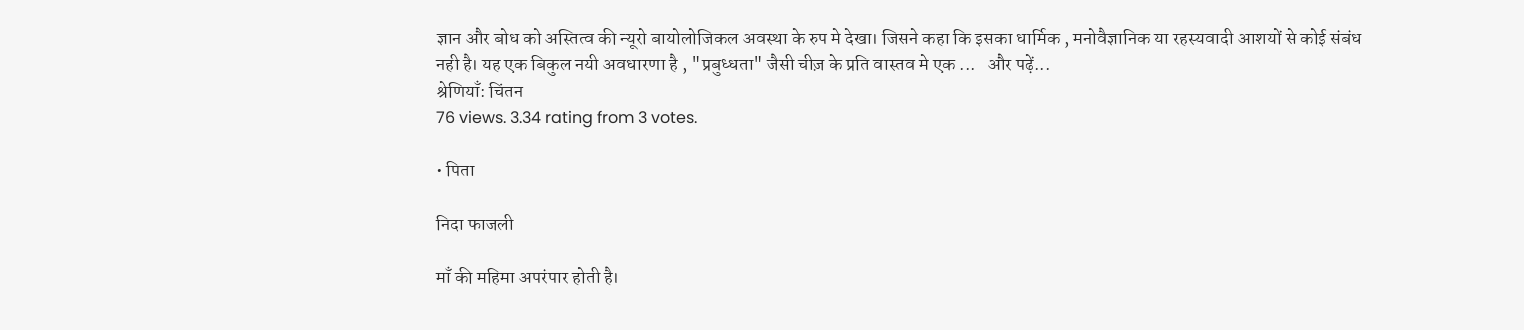ज्ञान और बोध को अस्तित्व की न्यूरो बायोलोजिकल अवस्था के रुप मे देखा। जिसने कहा कि इसका धार्मिक , मनोवैज्ञानिक या रहस्यवादी आशयों से कोई संबंध नही है। यह एक बिकुल नयी अवधारणा है , "प्रबुध्धता" जैसी चीज़ के प्रति वास्तव मे एक ...   और पढ़ें...
श्रेणियाँ: चिंतन
76 views. 3.34 rating from 3 votes.

• पिता

निदा फाजली

माँ की महिमा अपरंपार होती है।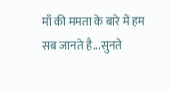माँ की ममता के बारे में हम सब जानते है...सुनते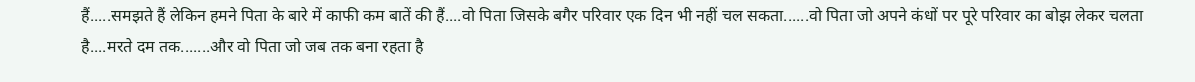हैं.....समझते हैं लेकिन हमने पिता के बारे में काफी कम बातें की हैं....वो पिता जिसके बगैर परिवार एक दिन भी नहीं चल सकता......वो पिता जो अपने कंधों पर पूरे परिवार का बोझ लेकर चलता है....मरते दम तक.......और वो पिता जो जब तक बना रहता है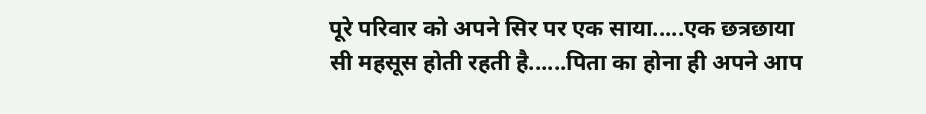पूरे परिवार को अपने सिर पर एक साया.....एक छत्रछाया सी महसूस होती रहती है......पिता का होना ही अपने आप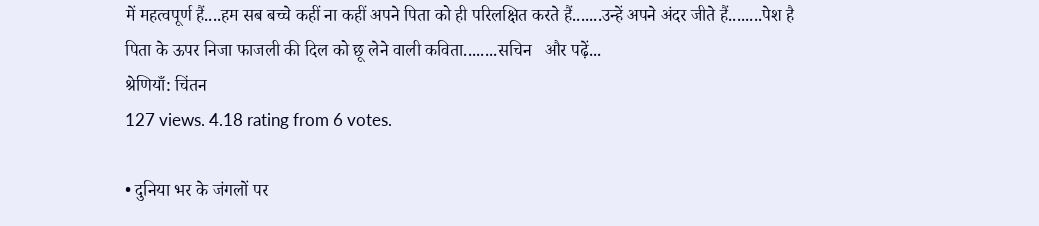में महत्वपूर्ण हैं....हम सब बच्चे कहीं ना कहीं अपने पिता को ही परिलक्षित करते हैं.......उन्हें अपने अंदर जीते हैं........पेश है पिता के ऊपर निजा फाजली की दिल को छू लेने वाली कविता........सचिन   और पढ़ें...
श्रेणियाँ: चिंतन
127 views. 4.18 rating from 6 votes.

• दुनिया भर के जंगलों पर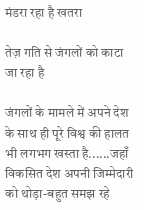मंडरा रहा है खतरा

तेज़ गति से जंगलों को काटा जा रहा है

जंगलों के मामले में अपने देश के साथ ही पूरे विश्व की हालत भी लगभग खस्ता है......जहाँ विकसित देश अपनी जिम्मेदारी को थोड़ा-बहुत समझ रहे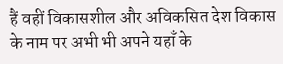हैं वहीं विकासशील और अविकसित देश विकास के नाम पर अभी भी अपने यहाँ के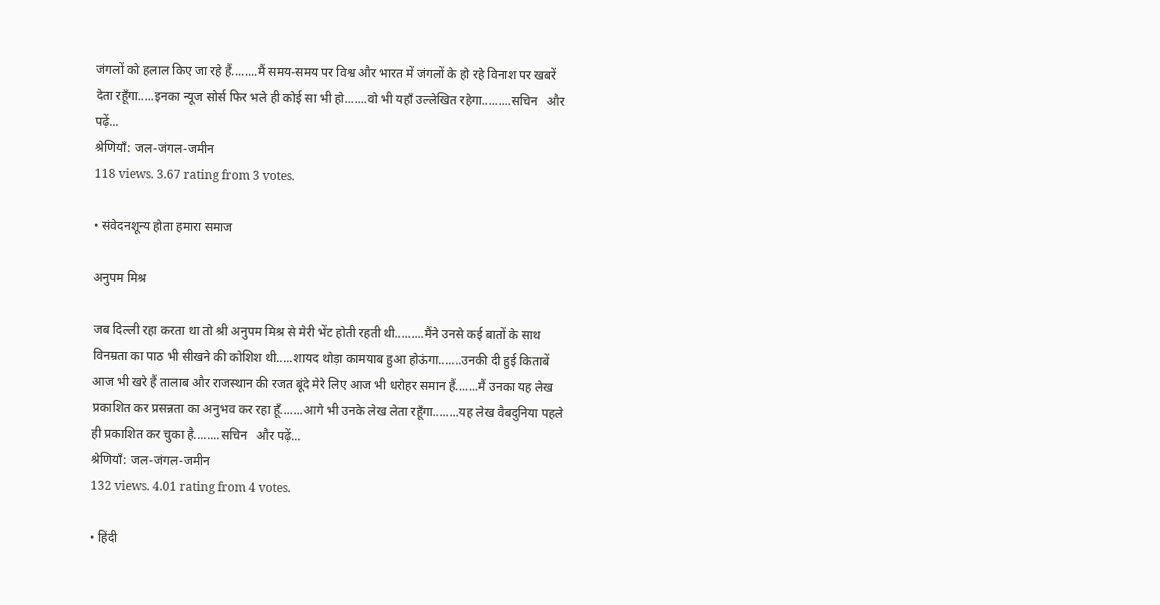जंगलों को हलाल किए जा रहे हैं........मैं समय-समय पर विश्व और भारत में जंगलों के हो रहे विनाश पर खबरें देता रहूँगा.....इनका न्यूज सोर्स फिर भले ही कोई सा भी हो.......वो भी यहाँ उल्लेखित रहेगा.........सचिन   और पढ़ें...
श्रेणियाँ: जल-जंगल-जमीन
118 views. 3.67 rating from 3 votes.

• संवेदनशून्य होता हमारा समाज

अनुपम मिश्र

जब दिल्ली रहा करता था तो श्री अनुपम मिश्र से मेरी भेंट होती रहती थी.........मैंने उनसे कई बातों के साथ विनम्रता का पाठ भी सीखने की कोशिश थी.....शायद थोड़ा कामयाब हुआ होऊंगा.......उनकी दी हुई किताबें आज भी खरे हैं तालाब और राजस्थान की रजत बूंदे मेरे लिए आज भी धरोहर समान हैं.......मैं उनका यह लेख प्रकाशित कर प्रसन्नता का अनुभव कर रहा हूँ.......आगे भी उनके लेख लेता रहूँगा........यह लेख वैबदुनिया पहले ही प्रकाशित कर चुका है........सचिन   और पढ़ें...
श्रेणियाँ: जल-जंगल-जमीन
132 views. 4.01 rating from 4 votes.

• हिंदी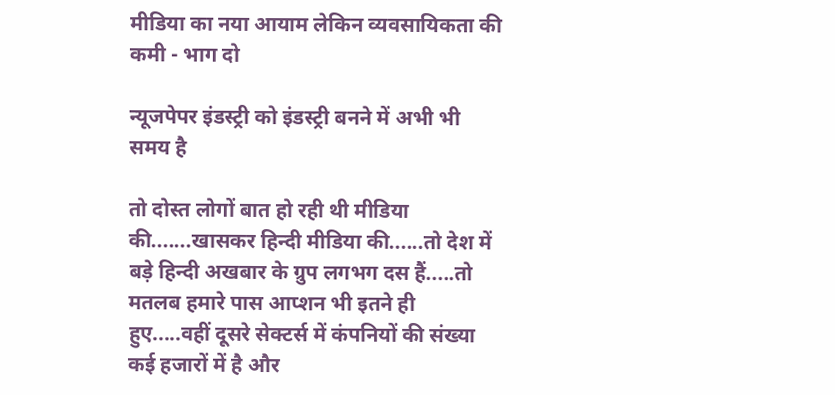मीडिया का नया आयाम लेकिन व्यवसायिकता की कमी - भाग दो

न्यूजपेपर इंडस्ट्री को इंडस्ट्री बनने में अभी भी समय है

तो दोस्त लोगों बात हो रही थी मीडिया की.......खासकर हिन्दी मीडिया की......तो देश में बड़े हिन्दी अखबार के ग्रुप लगभग दस हैं.....तो मतलब हमारे पास आप्शन भी इतने ही हुए.....वहीं दूसरे सेक्टर्स में कंपनियों की संख्या कई हजारों में है और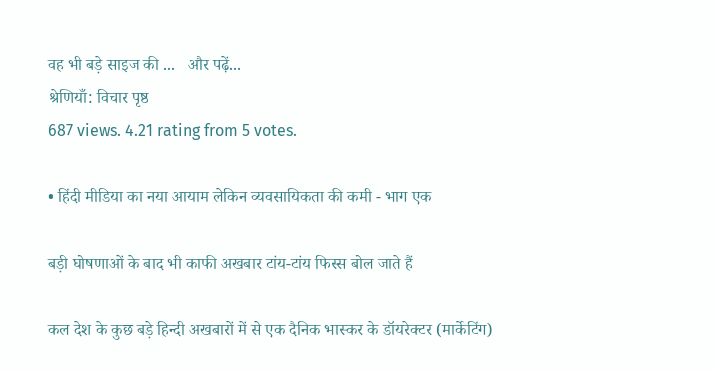वह भी बड़े साइज की ...   और पढ़ें...
श्रेणियाँ: विचार पृष्ठ
687 views. 4.21 rating from 5 votes.

• हिंदी मीडिया का नया आयाम लेकिन व्यवसायिकता की कमी - भाग एक

बड़ी घोषणाओं के बाद भी काफी अखबार टांय-टांय फिस्स बोल जाते हैं

कल देश के कुछ बड़े हिन्दी अखबारों में से एक दैनिक भास्कर के डॉयरेक्टर (मार्केटिंग)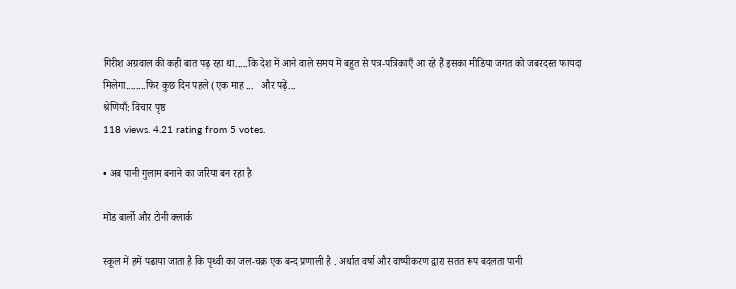गिरीश अग्रवाल की कही बात पढ़ रहा था.....कि देश में आने वाले समय में बहुत से पत्र-पत्रिकाएँ आ रहे हैं इसका मीडिया जगत को जबरदस्त फायदा मिलेगा........फिर कुछ दिन पहले (एक माह ...   और पढ़ें...
श्रेणियाँ: विचार पृष्ठ
118 views. 4.21 rating from 5 votes.

• अब पानी गुलाम बनाने का जरिया बन रहा है

मॊड बार्लो और टोनी क्लार्क

स्कूल में हमें पढाया जाता है कि पृथ्वी का जल-चक्र एक बन्द प्रणाली है . अर्थात वर्षा और वाष्पीकरण द्वारा सतत रूप बदलता पानी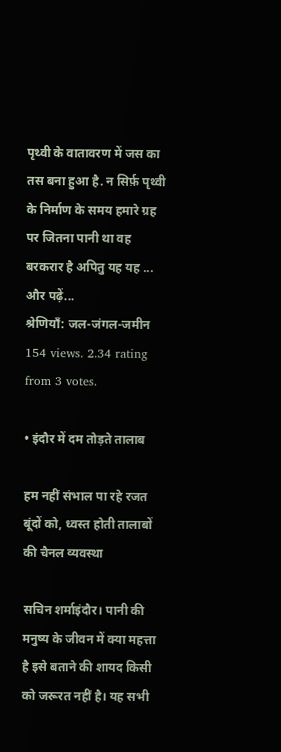पृथ्वी के वातावरण में जस का तस बना हुआ है. न सिर्फ़ पृथ्वी के निर्माण के समय हमारे ग्रह पर जितना पानी था वह बरकरार है अपितु यह यह ...   और पढ़ें...
श्रेणियाँ: जल-जंगल-जमीन
154 views. 2.34 rating from 3 votes.

• इंदौर में दम तोड़ते तालाब

हम नहीं संभाल पा रहे रजत बूंदों को, ध्वस्त होती तालाबों की चैनल व्यवस्था

सचिन शर्माइंदौर। पानी की मनुष्य के जीवन में क्या महत्ता है इसे बताने की शायद किसी को जरूरत नहीं है। यह सभी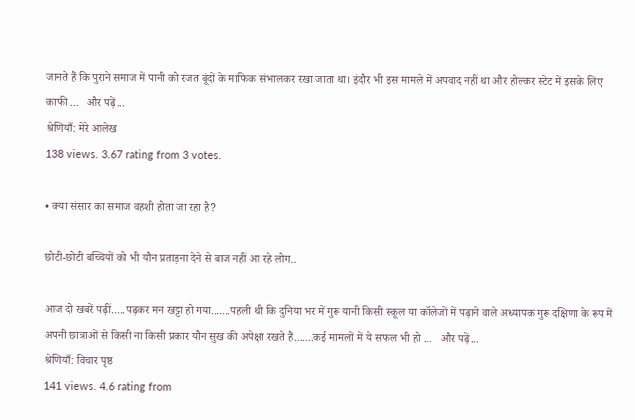जानते हैं कि पुराने समाज में पानी को रजत बूंदों के माफिक संभालकर रखा जाता था। इंदौर भी इस मामले में अपवाद नहीं था और होल्कर स्टेट में इसके लिए काफी ...   और पढ़ें...
श्रेणियाँ: मेरे आलेख
138 views. 3.67 rating from 3 votes.

• क्या संसार का समाज वहशी होता जा रहा है?

छोटी-छोटी बच्चियों को भी यौन प्रताड़ना देने से बाज नहीं आ रहे लोग..

आज दो खबरें पढ़ीं.....पढ़कर मन खट्टा हो गया.......पहली थी कि दुनिया भर में गुरू यानी किसी स्कूल या कॉलेजों में पढ़ाने वाले अध्यापक गुरू दक्षिणा के रूप में अपनी छात्राओं से किसी ना किसी प्रकार यौन सुख की अपेक्षा रखते हैं.......कई मामलों में ये सफल भी हो ...   और पढ़ें...
श्रेणियाँ: विचार पृष्ठ
141 views. 4.6 rating from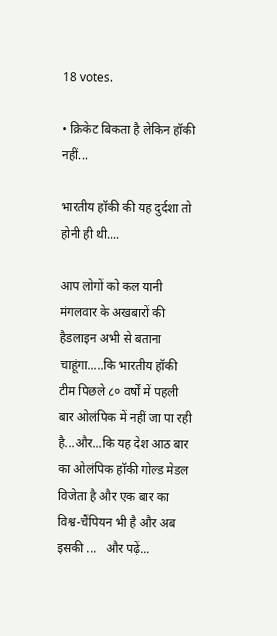18 votes.

• क्रिकेट बिकता है लेकिन हॉकी नहीं...

भारतीय हॉकी की यह दुर्दशा तो होनी ही थी....

आप लोगों को कल यानी मंगलवार के अखबारों की हैडलाइन अभी से बताना चाहूंगा.....कि भारतीय हॉकी टीम पिछले ८० वर्षों में पहली बार ओलंपिक में नहीं जा पा रही है...और...कि यह देश आठ बार का ओलंपिक हॉकी गोल्ड मेडल विजेता है और एक बार का विश्व-चैंपियन भी है और अब इसकी ...   और पढ़ें...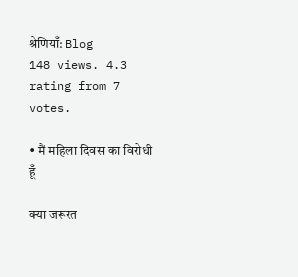श्रेणियाँ: Blog
148 views. 4.3 rating from 7 votes.

• मैं महिला दिवस का विरोधी हूँ

क्या जरूरत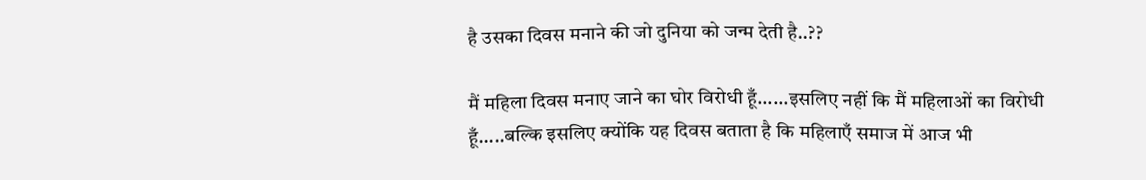है उसका दिवस मनाने की जो दुनिया को जन्म देती है..??

मैं महिला दिवस मनाए जाने का घोर विरोधी हूँ......इसलिए नहीं कि मैं महिलाओं का विरोधी हूँ.....बल्कि इसलिए क्योंकि यह दिवस बताता है कि महिलाएँ समाज में आज भी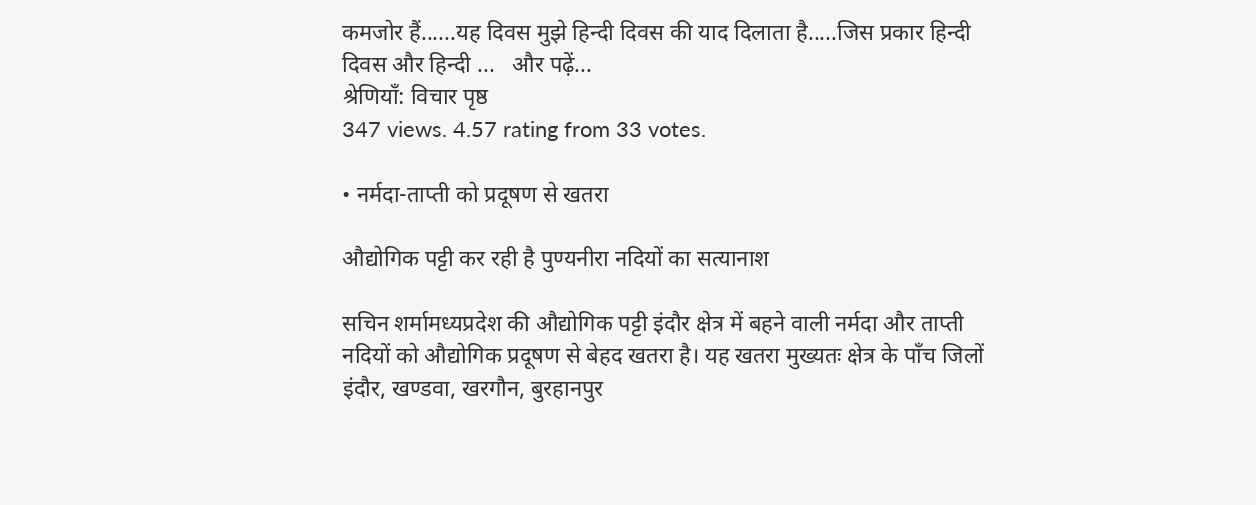कमजोर हैं......यह दिवस मुझे हिन्दी दिवस की याद दिलाता है.....जिस प्रकार हिन्दी दिवस और हिन्दी ...   और पढ़ें...
श्रेणियाँ: विचार पृष्ठ
347 views. 4.57 rating from 33 votes.

• नर्मदा-ताप्ती को प्रदूषण से खतरा

औद्योगिक पट्टी कर रही है पुण्यनीरा नदियों का सत्यानाश

सचिन शर्मामध्यप्रदेश की औद्योगिक पट्टी इंदौर क्षेत्र में बहने वाली नर्मदा और ताप्ती नदियों को औद्योगिक प्रदूषण से बेहद खतरा है। यह खतरा मुख्यतः क्षेत्र के पाँच जिलों इंदौर, खण्डवा, खरगौन, बुरहानपुर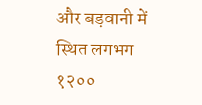और बड़वानी में स्थित लगभग १२००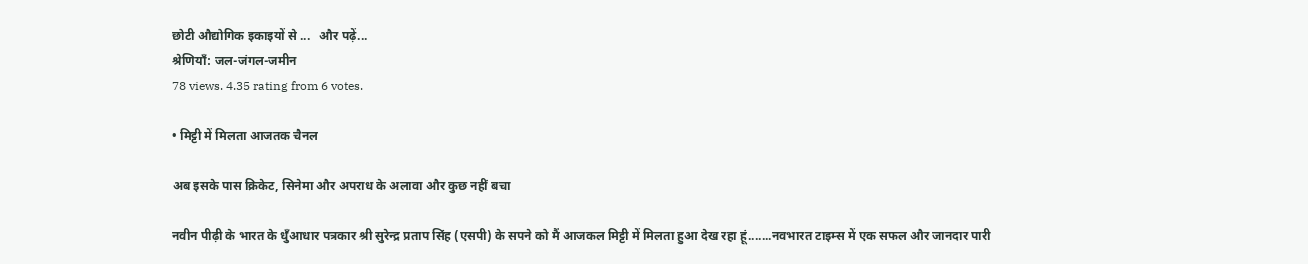छोटी औद्योगिक इकाइयों से ...   और पढ़ें...
श्रेणियाँ: जल-जंगल-जमीन
78 views. 4.35 rating from 6 votes.

• मिट्टी में मिलता आजतक चैनल

अब इसके पास क्रिकेट, सिनेमा और अपराध के अलावा और कुछ नहीं बचा

नवीन पीढ़ी के भारत के धुँआधार पत्रकार श्री सुरेन्द्र प्रताप सिंह (एसपी) के सपने को मैं आजकल मिट्टी में मिलता हुआ देख रहा हूं.......नवभारत टाइम्स में एक सफल और जानदार पारी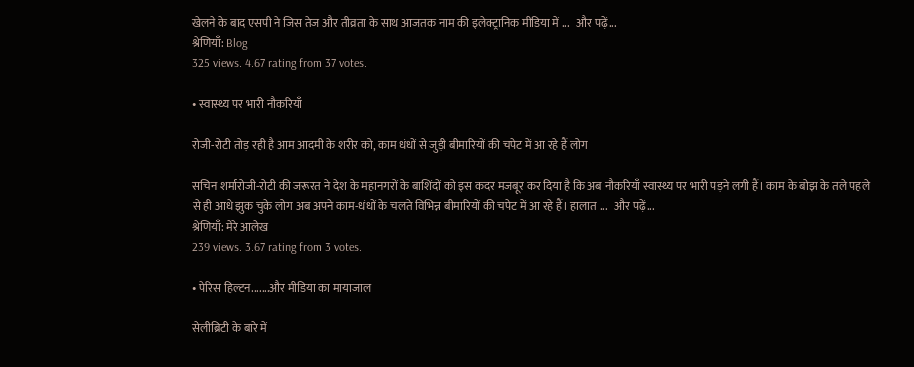खेलने के बाद एसपी ने जिस तेज और तीव्रता के साथ आजतक नाम की इलेक्ट्रानिक मीडिया में ...   और पढ़ें...
श्रेणियाँ: Blog
325 views. 4.67 rating from 37 votes.

• स्वास्थ्य पर भारी नौकरियाँ

रोजी-रोटी तोड़ रही है आम आदमी के शरीर को, काम धंधों से जुड़ी बीमारियों की चपेट में आ रहे हैं लोग

सचिन शर्मारोजी-रोटी की जरूरत ने देश के महानगरों के बाशिंदों को इस कदर मजबूर कर दिया है कि अब नौकरियाँ स्वास्थ्य पर भारी पड़ने लगी हैं। काम के बोझ के तले पहले से ही आधे झुक चुके लोग अब अपने काम-धंधों के चलते विभिन्न बीमारियों की चपेट में आ रहे हैं। हालात ...   और पढ़ें...
श्रेणियाँ: मेरे आलेख
239 views. 3.67 rating from 3 votes.

• पेरिस हिल्टन.......और मीडिया का मायाजाल

सेलीब्रिटी के बारे में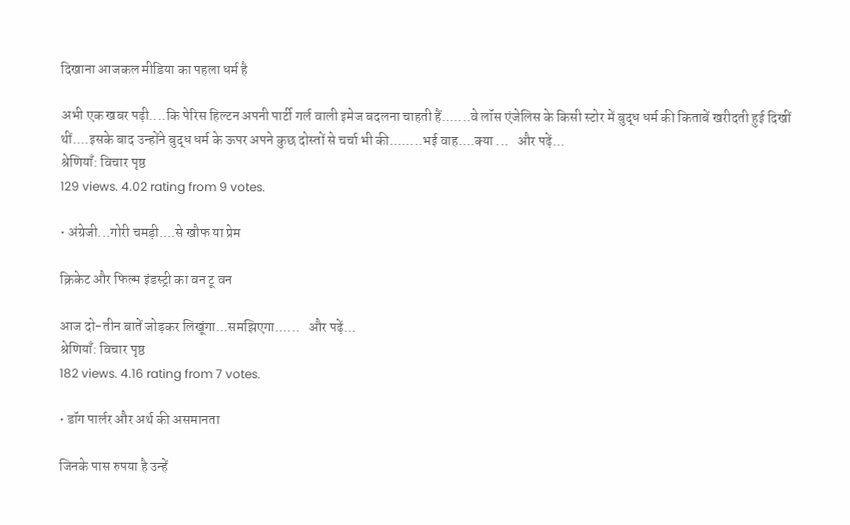दिखाना आजकल मीडिया का पहला धर्म है

अभी एक खबर पढ़ी....कि पेरिस हिल्टन अपनी पार्टी गर्ल वाली इमेज बदलना चाहती हैं.......वे लॉस एंजेलिस के किसी स्टोर में बुद्ध धर्म की किताबें खरीदती हुई दिखीं थीं....इसके बाद उन्होंने बुद्ध धर्म के ऊपर अपने कुछ दोस्तों से चर्चा भी की........भई वाह....क्या ...   और पढ़ें...
श्रेणियाँ: विचार पृष्ठ
129 views. 4.02 rating from 9 votes.

• अंग्रेजी...गोरी चमड़ी....से खौफ या प्रेम

क्रिकेट और फिल्म इंडस्ट्री का वन टू वन

आज दो-तीन बातें जोड़कर लिखूंगा...समझिएगा......   और पढ़ें...
श्रेणियाँ: विचार पृष्ठ
182 views. 4.16 rating from 7 votes.

• डॉग पार्लर और अर्थ की असमानता

जिनके पास रुपया है उन्हें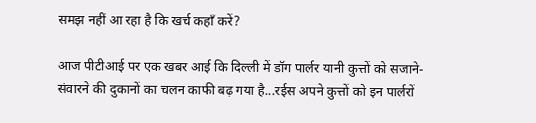समझ नहीं आ रहा है कि खर्च कहाँ करें?

आज पीटीआई पर एक खबर आई कि दिल्ली में डॉग पार्लर यानी कुत्तों को सजाने-संवारने की दुकानों का चलन काफी बढ़ गया है...रईस अपने कुत्तों को इन पार्लरों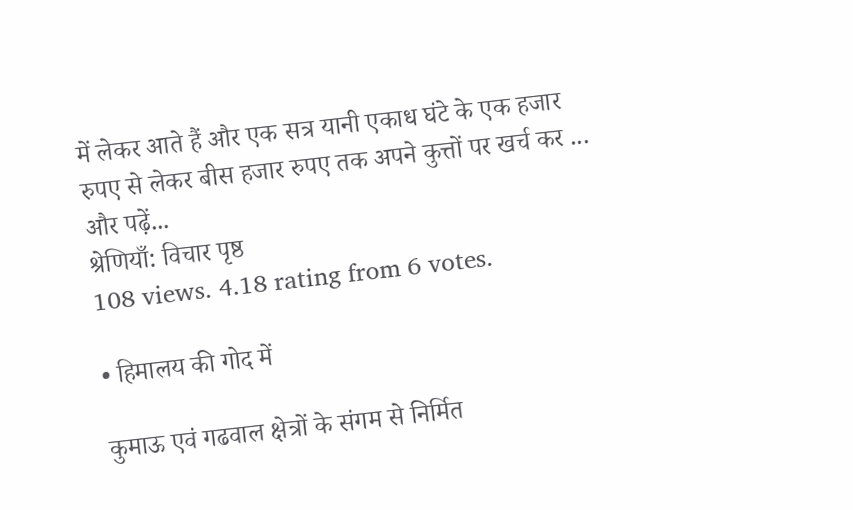में लेकर आते हैं और एक सत्र यानी एकाध घंटे के एक हजार रुपए से लेकर बीस हजार रुपए तक अपने कुत्तों पर खर्च कर ...   और पढ़ें...
श्रेणियाँ: विचार पृष्ठ
108 views. 4.18 rating from 6 votes.

• हिमालय की गोद में

कुमाऊ एवं गढवाल क्षेत्रों के संगम से निर्मित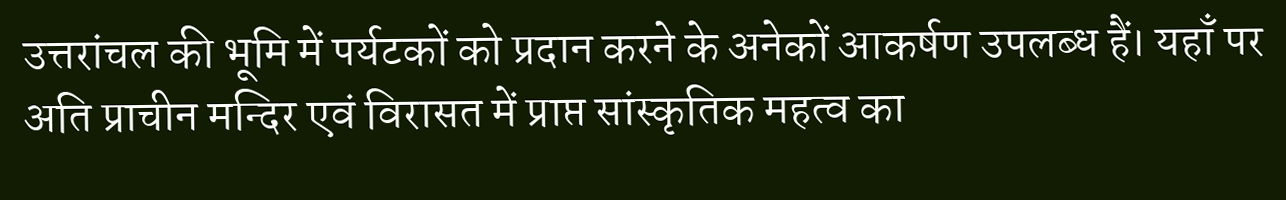उत्तरांचल की भूमि में पर्यटकों को प्रदान करने के अनेकों आकर्षण उपलब्ध हैं। यहाँ पर अति प्राचीन मन्दिर एवं विरासत में प्राप्त सांस्कृतिक महत्व का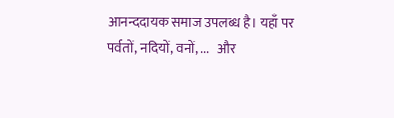आनन्ददायक समाज उपलब्ध है। यहाँ पर पर्वतों, नदियों, वनों, ...   और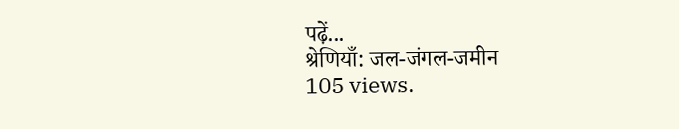पढ़ें...
श्रेणियाँ: जल-जंगल-जमीन
105 views.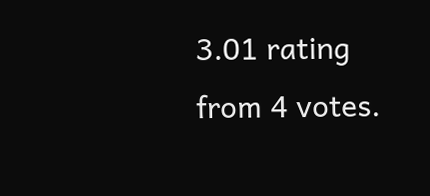3.01 rating from 4 votes.